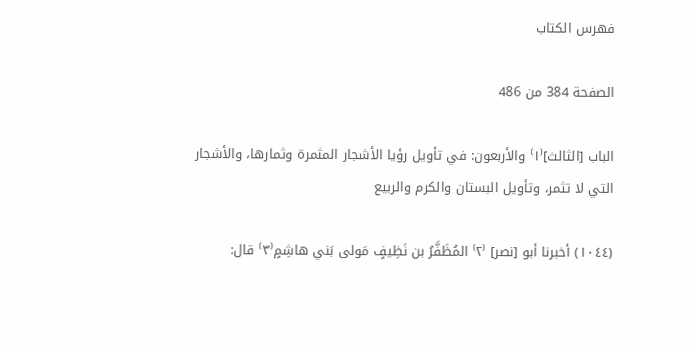فهرس الكتاب

الصفحة 384 من 486

الباب [الثالث]⁽١⁾ والأربعون: في تأويل رؤيا الأشجار المثمرة وثمارها، والأشجار التي لا تثمر، وتأويل البستان والكرم والربيع

(١٠٤٤) أخبرنا أبو [نصر] ⁽٢⁾ المُظَفَّرُ بن نَظِيفٍ مَولى بَني هاشِمٍ⁽٣⁾ قال: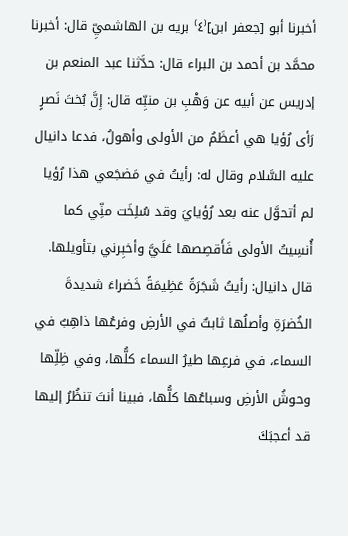أخبرنا أبو [جعفر ابن]⁽٤⁾ بريه بن الهاشميِّ قال: أخبرنا محمَّد بن أحمد بن البراء قال: حدَّثنا عبد المنعم بن إدريس عن أبيه عن وَهْبِ بن منبِّه قال: إِنَّ بُختَ نَصرٍ رَأى رُؤيا هي أعظَمُ من الأولى وأهولُ، فدعا دانيال عليه السَّلام وقال له: رأيتُ في مَضجَعي هذا رُؤيا لم أتحوَّل عنه بعد رُؤيايَ وقد سُلِخَت منِّي كما أُنسِيتُ الأولى فَأَقصِصها عَلَيَّ وأخبِرني بتأويلها. قال دانيال: رأيتُ شَجَرَةً عَظِيمَةً خَضراءَ شديدةَ الخُضرَةِ وأصلُها ثابتٌ في الأرضِ وفرعُها ذاهِبٌ في السماء، في فرعِها طيرُ السماء كلُّها، وفي ظِلِّها وحوشُ الأرضِ وسباعُها كلُّها، فبينا أنتَ تنظُرُ إليها قد أعجبَكَ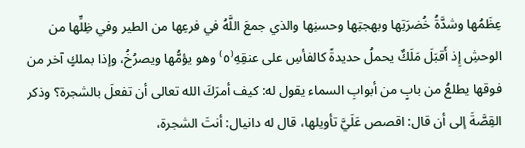عِظَمُها وشدَّةُ خُضرَتِها وبهجتِها وحسنِها والذي جمعَ اللَّهُ في فرعِها من الطير وفي ظِلِّها من الوحشِ إِذ أَقبَلَ مَلَكٌ يحملُ حديدةً كالفأسِ على عنقِهِ⁽٥⁾ وهو يؤمُّها ويصرُخُ، وإذا بملكٍ آخر من فوقها يطلعُ من بابٍ من أبوابِ السماء يقول له: كيف أمرَكَ الله تعالى أن تفعلَ بالشجرة؟ وذكر القِصَّةَ إلى أن قال: اقصص عَلَيَّ تأويلها، قال له دانيال: أنتَ الشجرة،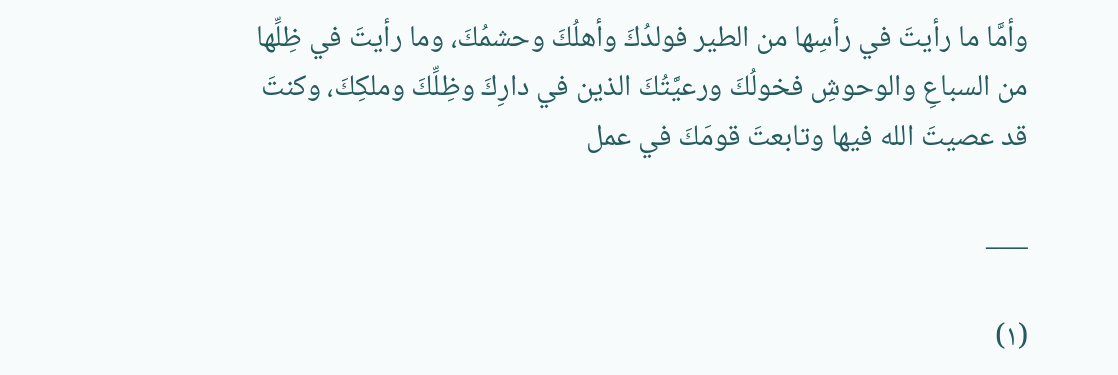وأمَّا ما رأيتَ في رأسِها من الطير فولدُكَ وأهلُكَ وحشمُكَ، وما رأيتَ في ظِلِّها من السباعِ والوحوشِ فخولُكَ ورعيَّتُكَ الذين في دارِكَ وظِلِّكَ وملكِكَ، وكنتَ قد عصيتَ الله فيها وتابعتَ قومَكَ في عمل

___

(١)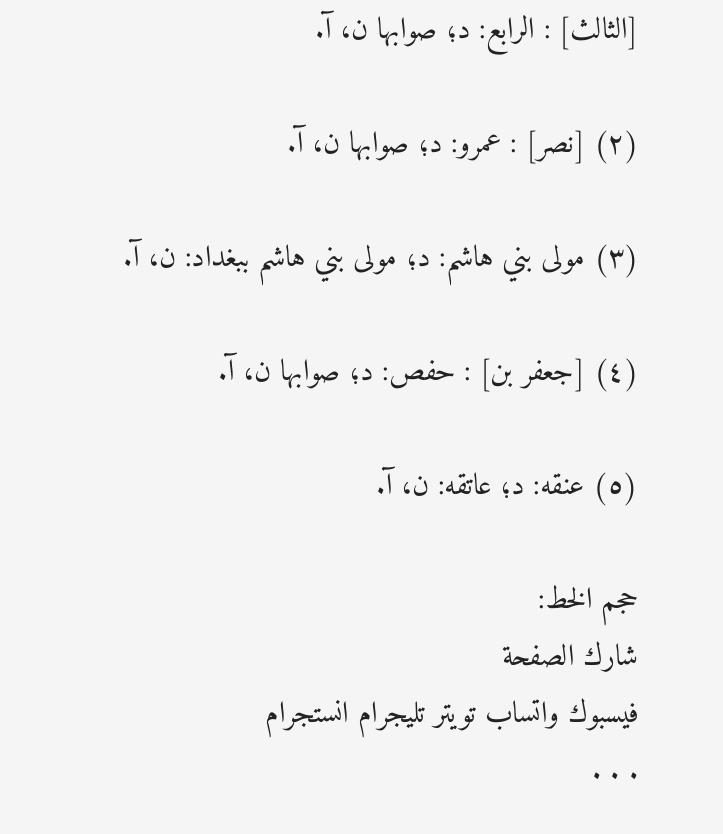[الثالث] : الرابع: د؛ صوابها ن، آ.

(٢) [نصر] : عمرو: د؛ صوابها ن، آ.

(٣) مولى بني هاشم: د؛ مولى بني هاشم ببغداد: ن، آ.

(٤) [جعفر بن] : حفص: د؛ صوابها ن، آ.

(٥) عنقه: د؛ عاتقه: ن، آ.

حجم الخط:
شارك الصفحة
فيسبوك واتساب تويتر تليجرام انستجرام
. . .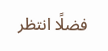فضلًا انتظر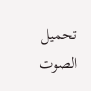تحميل الصوت